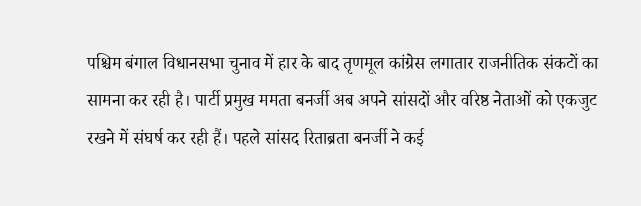पश्चिम बंगाल विधानसभा चुनाव में हार के बाद तृणमूल कांग्रेस लगातार राजनीतिक संकटों का सामना कर रही है। पार्टी प्रमुख ममता बनर्जी अब अपने सांसदों और वरिष्ठ नेताओं को एकजुट रखने में संघर्ष कर रही हैं। पहले सांसद रिताब्रता बनर्जी ने कई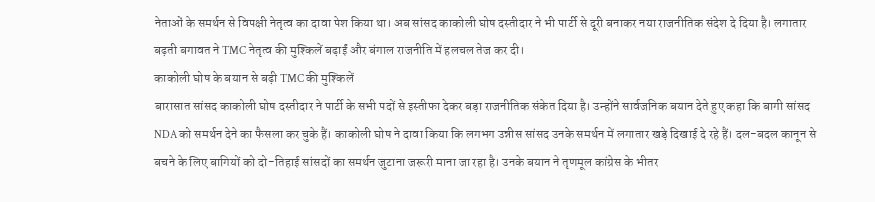नेताओं के समर्थन से विपक्षी नेतृत्व का दावा पेश किया था। अब सांसद काकोली घोष दस्तीदार ने भी पार्टी से दूरी बनाकर नया राजनीतिक संदेश दे दिया है। लगातार बढ़ती बगावत ने TMC नेतृत्व की मुश्किलें बढ़ाईं और बंगाल राजनीति में हलचल तेज कर दी।
काकोली घोष के बयान से बढ़ी TMC की मुश्किलें
बारासात सांसद काकोली घोष दस्तीदार ने पार्टी के सभी पदों से इस्तीफा देकर बड़ा राजनीतिक संकेत दिया है। उन्होंने सार्वजनिक बयान देते हुए कहा कि बागी सांसद NDA को समर्थन देने का फैसला कर चुके हैं। काकोली घोष ने दावा किया कि लगभग उन्नीस सांसद उनके समर्थन में लगातार खड़े दिखाई दे रहे हैं। दल-बदल कानून से बचने के लिए बागियों को दो-तिहाई सांसदों का समर्थन जुटाना जरूरी माना जा रहा है। उनके बयान ने तृणमूल कांग्रेस के भीतर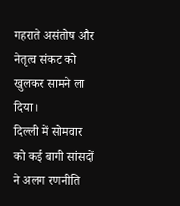गहराते असंतोष और नेतृत्व संकट को खुलकर सामने ला दिया।
दिल्ली में सोमवार को कई बागी सांसदों ने अलग रणनीति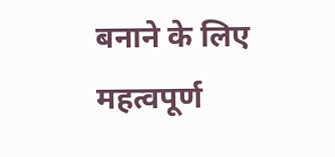बनाने के लिए महत्वपूर्ण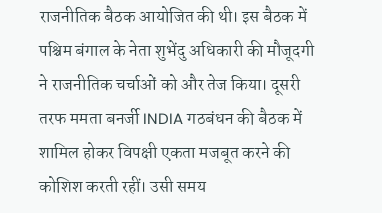राजनीतिक बैठक आयोजित की थी। इस बैठक में पश्चिम बंगाल के नेता शुभेंदु अधिकारी की मौजूदगी ने राजनीतिक चर्चाओं को और तेज किया। दूसरी तरफ ममता बनर्जी INDIA गठबंधन की बैठक में शामिल होकर विपक्षी एकता मजबूत करने की कोशिश करती रहीं। उसी समय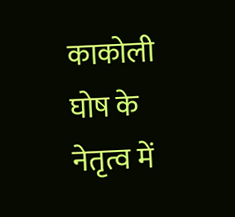काकोली घोष के नेतृत्व में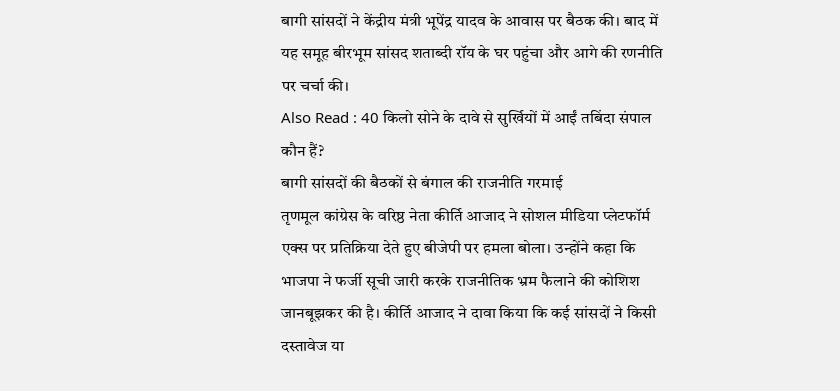बागी सांसदों ने केंद्रीय मंत्री भूपेंद्र यादव के आवास पर बैठक की। बाद में यह समूह बीरभूम सांसद शताब्दी रॉय के घर पहुंचा और आगे की रणनीति पर चर्चा की।
Also Read : 40 किलो सोने के दावे से सुर्खियों में आईं तबिंदा संपाल कौन हैं?
बागी सांसदों की बैठकों से बंगाल की राजनीति गरमाई
तृणमूल कांग्रेस के वरिष्ठ नेता कीर्ति आजाद ने सोशल मीडिया प्लेटफॉर्म एक्स पर प्रतिक्रिया देते हुए बीजेपी पर हमला बोला। उन्होंने कहा कि भाजपा ने फर्जी सूची जारी करके राजनीतिक भ्रम फैलाने की कोशिश जानबूझकर की है। कीर्ति आजाद ने दावा किया कि कई सांसदों ने किसी दस्तावेज या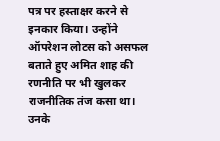पत्र पर हस्ताक्षर करने से इनकार किया। उन्होंने ऑपरेशन लोटस को असफल बताते हुए अमित शाह की रणनीति पर भी खुलकर राजनीतिक तंज कसा था। उनके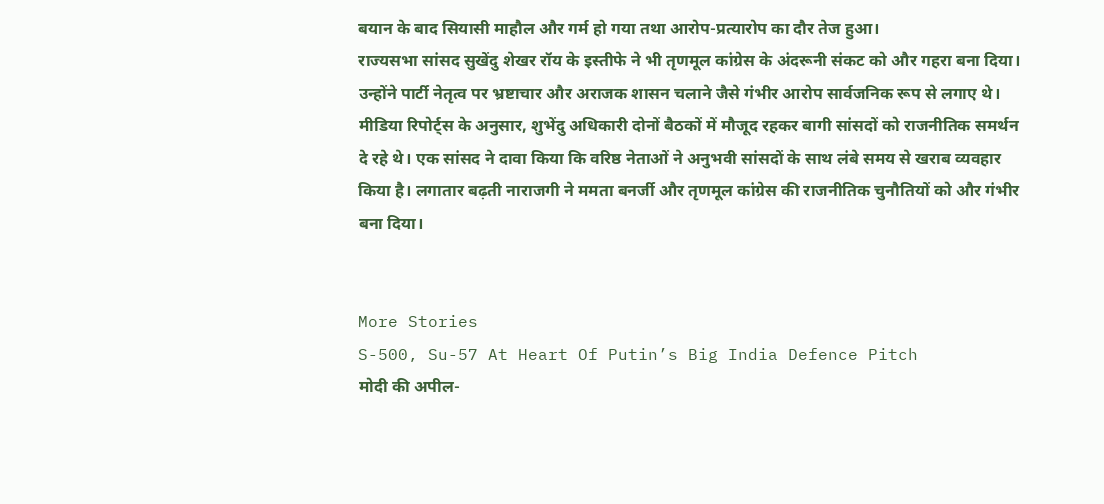बयान के बाद सियासी माहौल और गर्म हो गया तथा आरोप-प्रत्यारोप का दौर तेज हुआ।
राज्यसभा सांसद सुखेंदु शेखर रॉय के इस्तीफे ने भी तृणमूल कांग्रेस के अंदरूनी संकट को और गहरा बना दिया। उन्होंने पार्टी नेतृत्व पर भ्रष्टाचार और अराजक शासन चलाने जैसे गंभीर आरोप सार्वजनिक रूप से लगाए थे। मीडिया रिपोर्ट्स के अनुसार, शुभेंदु अधिकारी दोनों बैठकों में मौजूद रहकर बागी सांसदों को राजनीतिक समर्थन दे रहे थे। एक सांसद ने दावा किया कि वरिष्ठ नेताओं ने अनुभवी सांसदों के साथ लंबे समय से खराब व्यवहार किया है। लगातार बढ़ती नाराजगी ने ममता बनर्जी और तृणमूल कांग्रेस की राजनीतिक चुनौतियों को और गंभीर बना दिया।


More Stories
S-500, Su-57 At Heart Of Putin’s Big India Defence Pitch
मोदी की अपील-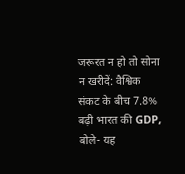जरूरत न हो तो सोना न खरीदें: वैश्विक संकट के बीच 7.8% बढ़ी भारत की GDP, बोले- यह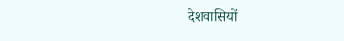देशवासियों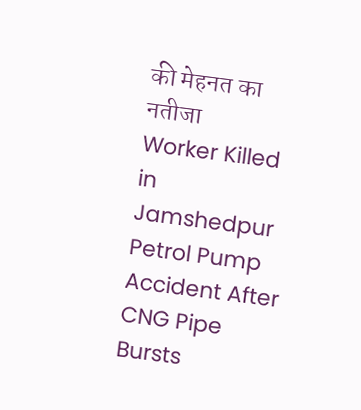की मेहनत का नतीजा
Worker Killed in Jamshedpur Petrol Pump Accident After CNG Pipe Bursts